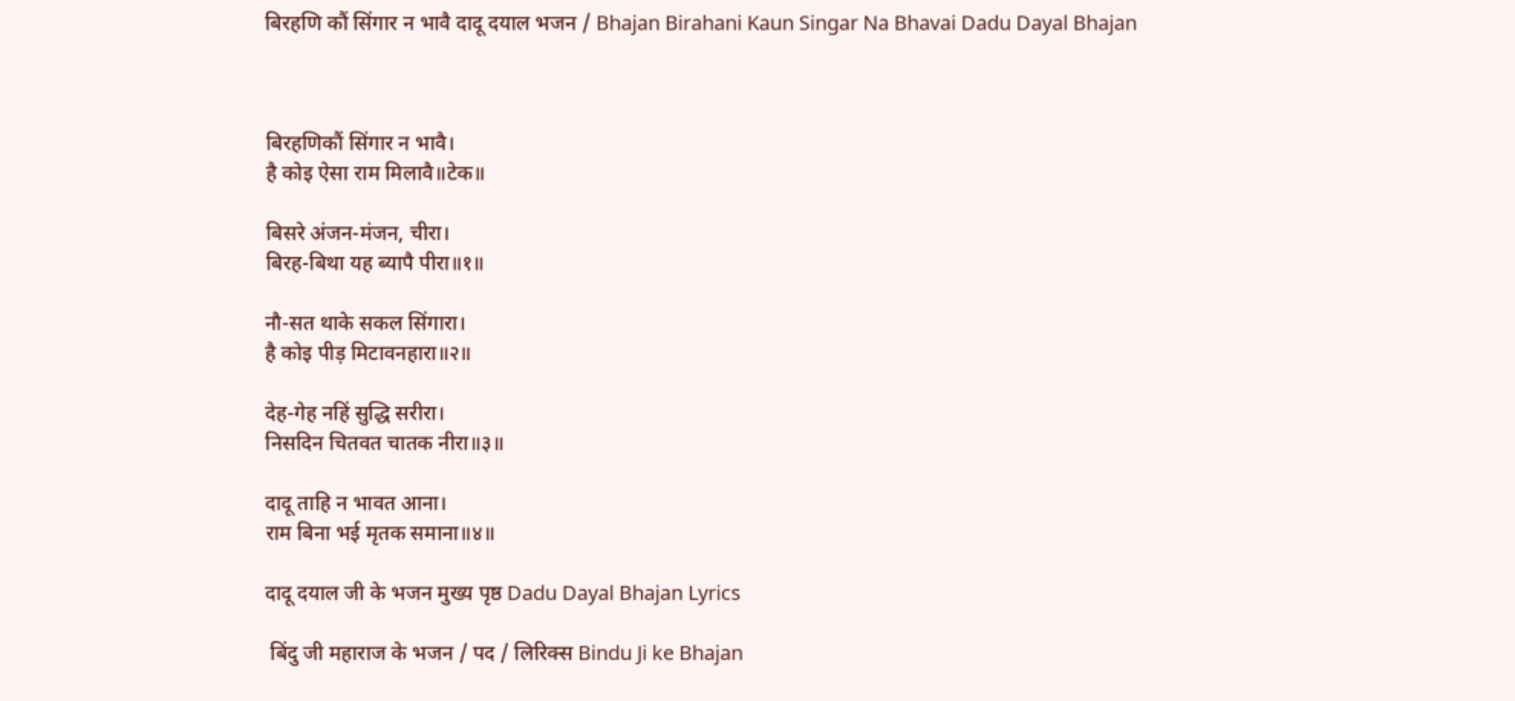बिरहणि कौं सिंगार न भावै दादू दयाल भजन / Bhajan Birahani Kaun Singar Na Bhavai Dadu Dayal Bhajan



बिरहणिकौं सिंगार न भावै।
है कोइ ऐसा राम मिलावै॥टेक॥

बिसरे अंजन-मंजन, चीरा।
बिरह-बिथा यह ब्यापै पीरा॥१॥

नौ-सत थाके सकल सिंगारा।
है कोइ पीड़ मिटावनहारा॥२॥

देह-गेह नहिं सुद्धि सरीरा।
निसदिन चितवत चातक नीरा॥३॥

दादू ताहि न भावत आना।
राम बिना भई मृतक समाना॥४॥

दादू दयाल जी के भजन मुख्य पृष्ठ Dadu Dayal Bhajan Lyrics

 बिंदु जी महाराज के भजन / पद / लिरिक्स Bindu Ji ke Bhajan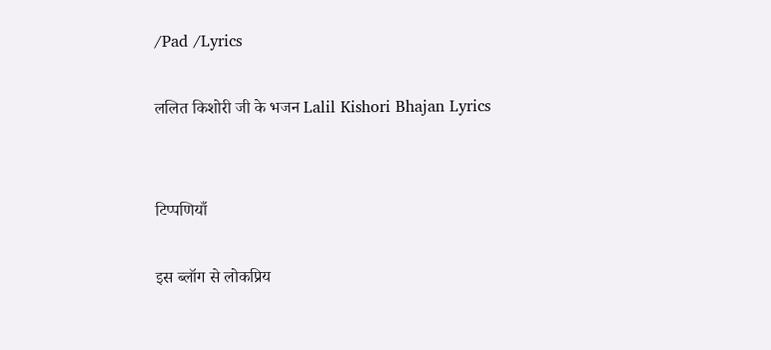/Pad /Lyrics

ललित किशोरी जी के भजन Lalil Kishori Bhajan Lyrics


टिप्पणियाँ

इस ब्लॉग से लोकप्रिय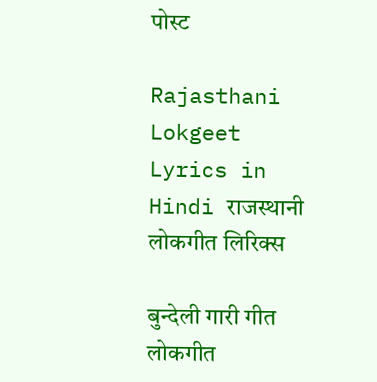पोस्ट

Rajasthani Lokgeet Lyrics in Hindi राजस्थानी लोकगीत लिरिक्स

बुन्देली गारी गीत लोकगीत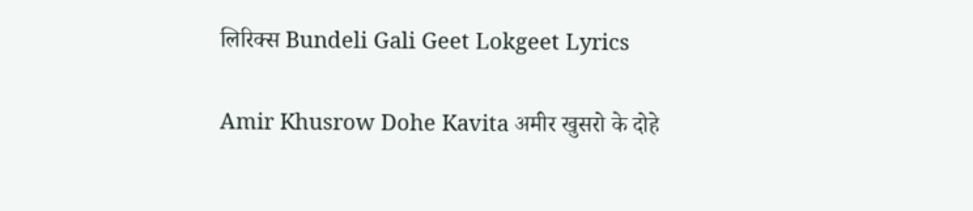लिरिक्स Bundeli Gali Geet Lokgeet Lyrics

Amir Khusrow Dohe Kavita अमीर खुसरो के दोहे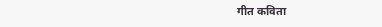गीत कविता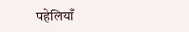पहेलियाँ